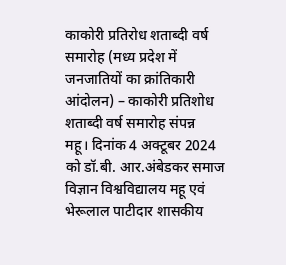काकोरी प्रतिरोध शताब्दी वर्ष समारोह (मध्य प्रदेश में जनजातियों का क्रांतिकारी आंदोलन) – काकोरी प्रतिशोध शताब्दी वर्ष समारोह संपन्न
महू। दिनांक 4 अक्टूबर 2024 को डॉ.बी. आर.अंबेडकर समाज विज्ञान विश्वविद्यालय महू एवं भेरूलाल पाटीदार शासकीय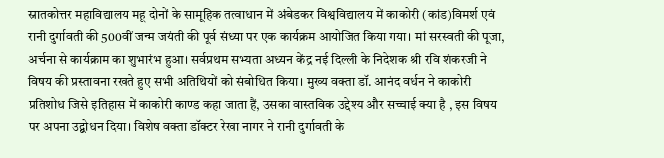स्नातकोत्तर महाविद्यालय महू दोनों के सामूहिक तत्वाधान में अंबेडकर विश्वविद्यालय में काकोरी (कांड)विमर्श एवं रानी दुर्गावती की 500वीं जन्म जयंती की पूर्व संध्या पर एक कार्यक्रम आयोजित किया गया। मां सरस्वती की पूजा, अर्चना से कार्यक्राम का शुभारंभ हुआ। सर्वप्रथम सभ्यता अध्यन केंद्र नई दिल्ली के निदेशक श्री रवि शंकरजी ने विषय की प्रस्तावना रखते हुए सभी अतिथियों को संबोधित किया। मुख्य वक्ता डॉ. आनंद वर्धन ने काकोरी प्रतिशोध जिसे इतिहास में काकोरी काण्ड कहा जाता हैं, उसका वास्तविक उद्देश्य और सच्चाई क्या है , इस विषय पर अपना उद्बोधन दिया। विशेष वक्ता डॉक्टर रेखा नागर ने रानी दुर्गावती के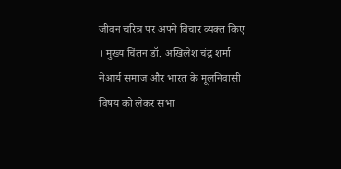जीवन चरित्र पर अपने विचार व्यक्त किए । मुख्य चिंतन डॉ. अखिलेश चंद्र शर्मा नेआर्य समाज और भारत के मूलनिवासी विषय को लेकर सभा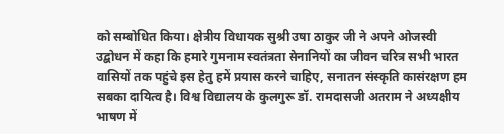को सम्बोधित किया। क्षेत्रीय विधायक सुश्री उषा ठाकुर जी ने अपने ओजस्वी उद्बोधन में कहा कि हमारे गुमनाम स्वतंत्रता सेनानियों का जीवन चरित्र सभी भारत वासियों तक पहुंचे इस हेतु हमें प्रयास करने चाहिए, सनातन संस्कृति कासंरक्षण हम सबका दायित्व है। विश्व विद्यालय के कुलगुरू डॉ. रामदासजी अतराम ने अध्यक्षीय भाषण में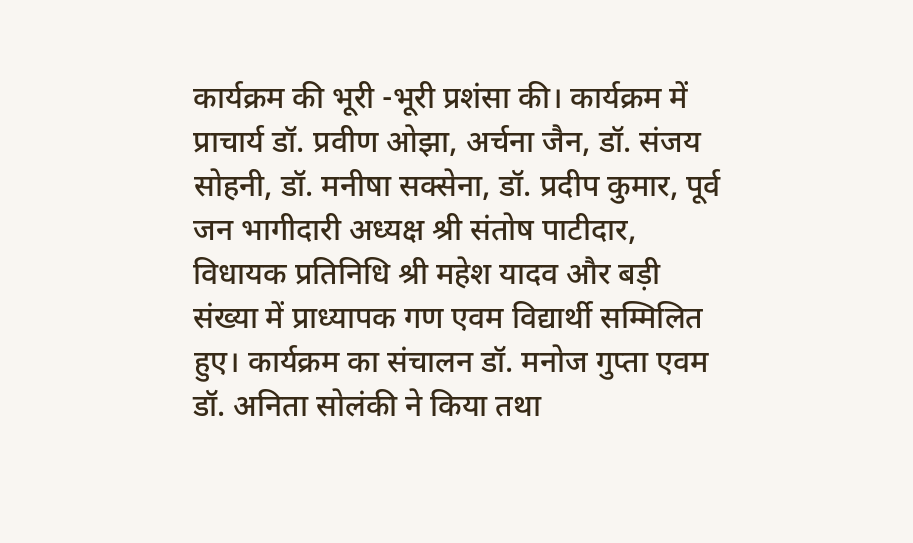कार्यक्रम की भूरी -भूरी प्रशंसा की। कार्यक्रम में प्राचार्य डॉ. प्रवीण ओझा, अर्चना जैन, डॉ. संजय सोहनी, डॉ. मनीषा सक्सेना, डॉ. प्रदीप कुमार, पूर्व जन भागीदारी अध्यक्ष श्री संतोष पाटीदार, विधायक प्रतिनिधि श्री महेश यादव और बड़ी संख्या में प्राध्यापक गण एवम विद्यार्थी सम्मिलित हुए। कार्यक्रम का संचालन डॉ. मनोज गुप्ता एवम डॉ. अनिता सोलंकी ने किया तथा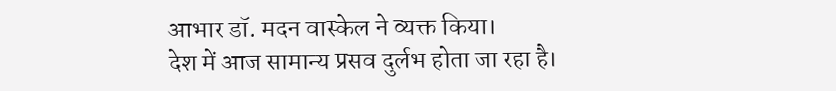आभार डॉ. मदन वास्केल ने व्यक्त किया।
देश में आज सामान्य प्रसव दुर्लभ होता जा रहा है।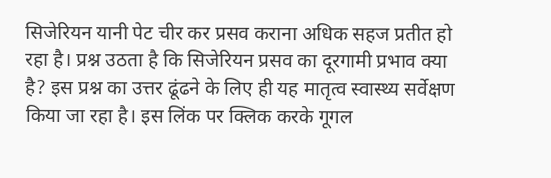सिजेरियन यानी पेट चीर कर प्रसव कराना अधिक सहज प्रतीत हो रहा है। प्रश्न उठता है कि सिजेरियन प्रसव का दूरगामी प्रभाव क्या है? इस प्रश्न का उत्तर ढूंढने के लिए ही यह मातृत्व स्वास्थ्य सर्वेक्षण किया जा रहा है। इस लिंक पर क्लिक करके गूगल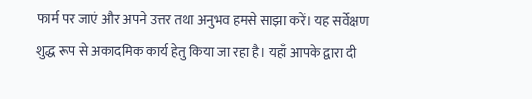फार्म पर जाएं और अपने उत्तर तथा अनुभव हमसे साझा करें। यह सर्वेक्षण शुद्ध रूप से अकादमिक कार्य हेतु किया जा रहा है। यहाँ आपके द्वारा दी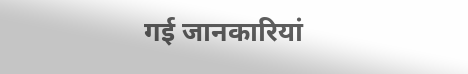गई जानकारियां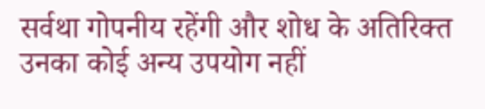सर्वथा गोपनीय रहेंगी और शोध के अतिरिक्त उनका कोई अन्य उपयोग नहीं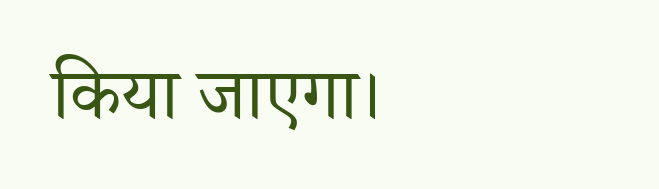किया जाएगा।